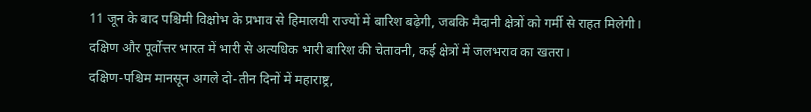11 जून के बाद पश्चिमी विक्षोभ के प्रभाव से हिमालयी राज्यों में बारिश बढ़ेगी, जबकि मैदानी क्षेत्रों को गर्मी से राहत मिलेगी।
दक्षिण और पूर्वोत्तर भारत में भारी से अत्यधिक भारी बारिश की चेतावनी, कई क्षेत्रों में जलभराव का खतरा।
दक्षिण-पश्चिम मानसून अगले दो-तीन दिनों में महाराष्ट्र,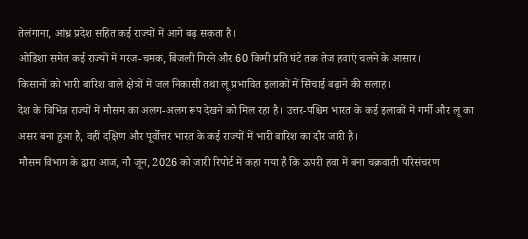तेलंगाना, आंध्र प्रदेश सहित कई राज्यों में आगे बढ़ सकता है।
ओडिशा समेत कई राज्यों में गरज-चमक, बिजली गिरने और 60 किमी प्रति घंटे तक तेज हवाएं चलने के आसार।
किसानों को भारी बारिश वाले क्षेत्रों में जल निकासी तथा लू प्रभावित इलाकों में सिंचाई बढ़ाने की सलाह।
देश के विभिन्न राज्यों में मौसम का अलग-अलग रूप देखने को मिल रहा है। उत्तर-पश्चिम भारत के कई इलाकों में गर्मी और लू का असर बना हुआ है, वहीं दक्षिण और पूर्वोत्तर भारत के कई राज्यों में भारी बारिश का दौर जारी है।
मौसम विभाग के द्वारा आज, नौ जून, 2026 को जारी रिपोर्ट में कहा गया है कि ऊपरी हवा में बना चक्रवाती परिसंचरण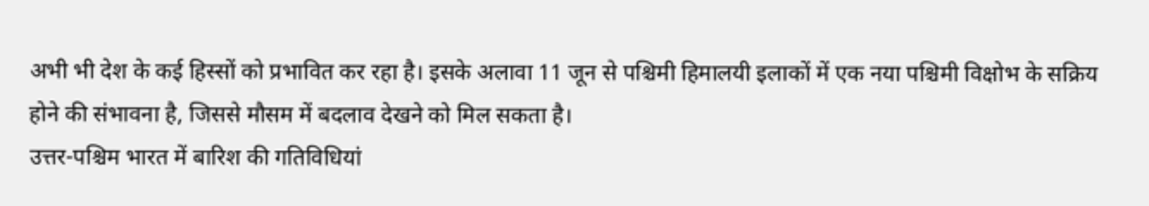अभी भी देश के कई हिस्सों को प्रभावित कर रहा है। इसके अलावा 11 जून से पश्चिमी हिमालयी इलाकों में एक नया पश्चिमी विक्षोभ के सक्रिय होने की संभावना है, जिससे मौसम में बदलाव देखने को मिल सकता है।
उत्तर-पश्चिम भारत में बारिश की गतिविधियां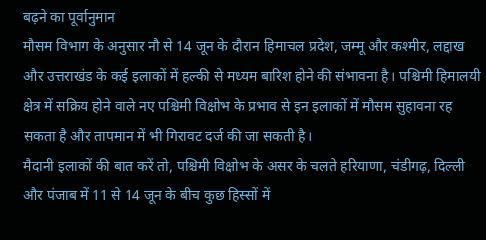बढ़ने का पूर्वानुमान
मौसम विभाग के अनुसार नौ से 14 जून के दौरान हिमाचल प्रदेश, जम्मू और कश्मीर, लद्दाख और उत्तराखंड के कई इलाकों में हल्की से मध्यम बारिश होने की संभावना है। पश्चिमी हिमालयी क्षेत्र में सक्रिय होने वाले नए पश्चिमी विक्षोभ के प्रभाव से इन इलाकों में मौसम सुहावना रह सकता है और तापमान में भी गिरावट दर्ज की जा सकती है।
मैदानी इलाकों की बात करें तो, पश्चिमी विक्षोभ के असर के चलते हरियाणा, चंडीगढ़, दिल्ली और पंजाब में 11 से 14 जून के बीच कुछ हिस्सों में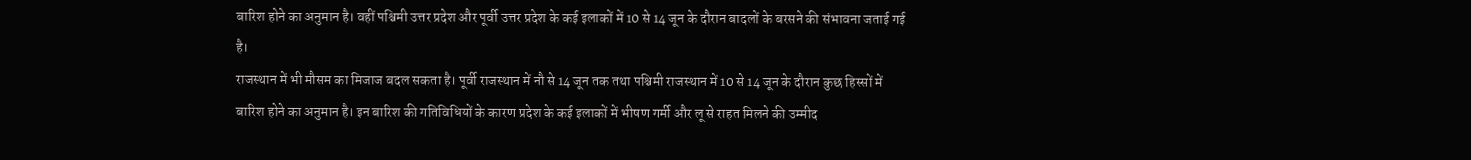बारिश होने का अनुमान है। वहीं पश्चिमी उत्तर प्रदेश और पूर्वी उत्तर प्रदेश के कई इलाकों में 10 से 14 जून के दौरान बादलों के बरसने की संभावना जताई गई है।
राजस्थान में भी मौसम का मिजाज बदल सकता है। पूर्वी राजस्थान में नौ से 14 जून तक तथा पश्चिमी राजस्थान में 10 से 14 जून के दौरान कुछ हिस्सों में बारिश होने का अनुमान है। इन बारिश की गतिविधियों के कारण प्रदेश के कई इलाकों में भीषण गर्मी और लू से राहत मिलने की उम्मीद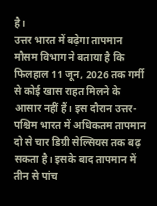है।
उत्तर भारत में बढ़ेगा तापमान
मौसम विभाग ने बताया है कि फिलहाल 11 जून, 2026 तक गर्मी से कोई खास राहत मिलने के आसार नहीं हैं। इस दौरान उत्तर-पश्चिम भारत में अधिकतम तापमान दो से चार डिग्री सेल्सियस तक बढ़ सकता है। इसके बाद तापमान में तीन से पांच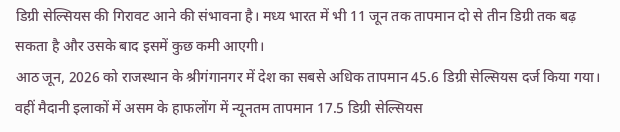डिग्री सेल्सियस की गिरावट आने की संभावना है। मध्य भारत में भी 11 जून तक तापमान दो से तीन डिग्री तक बढ़ सकता है और उसके बाद इसमें कुछ कमी आएगी।
आठ जून, 2026 को राजस्थान के श्रीगंगानगर में देश का सबसे अधिक तापमान 45.6 डिग्री सेल्सियस दर्ज किया गया। वहीं मैदानी इलाकों में असम के हाफलोंग में न्यूनतम तापमान 17.5 डिग्री सेल्सियस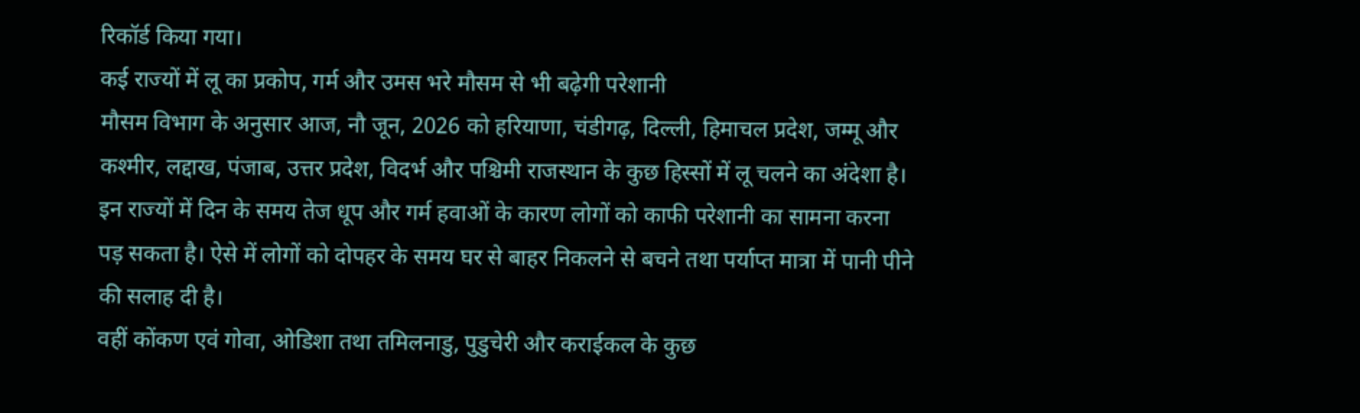रिकॉर्ड किया गया।
कई राज्यों में लू का प्रकोप, गर्म और उमस भरे मौसम से भी बढ़ेगी परेशानी
मौसम विभाग के अनुसार आज, नौ जून, 2026 को हरियाणा, चंडीगढ़, दिल्ली, हिमाचल प्रदेश, जम्मू और कश्मीर, लद्दाख, पंजाब, उत्तर प्रदेश, विदर्भ और पश्चिमी राजस्थान के कुछ हिस्सों में लू चलने का अंदेशा है। इन राज्यों में दिन के समय तेज धूप और गर्म हवाओं के कारण लोगों को काफी परेशानी का सामना करना पड़ सकता है। ऐसे में लोगों को दोपहर के समय घर से बाहर निकलने से बचने तथा पर्याप्त मात्रा में पानी पीने की सलाह दी है।
वहीं कोंकण एवं गोवा, ओडिशा तथा तमिलनाडु, पुडुचेरी और कराईकल के कुछ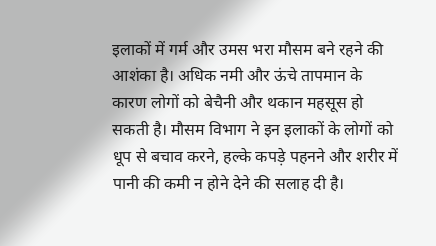इलाकों में गर्म और उमस भरा मौसम बने रहने की आशंका है। अधिक नमी और ऊंचे तापमान के कारण लोगों को बेचैनी और थकान महसूस हो सकती है। मौसम विभाग ने इन इलाकों के लोगों को धूप से बचाव करने, हल्के कपड़े पहनने और शरीर में पानी की कमी न होने देने की सलाह दी है।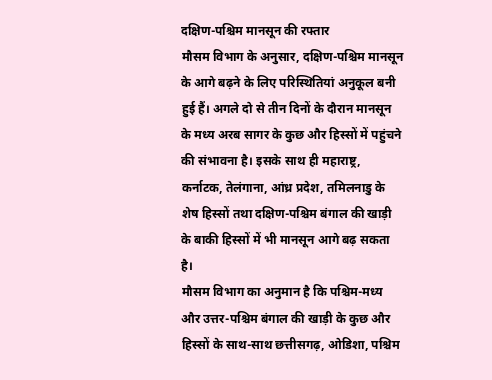दक्षिण-पश्चिम मानसून की रफ्तार
मौसम विभाग के अनुसार, दक्षिण-पश्चिम मानसून के आगे बढ़ने के लिए परिस्थितियां अनुकूल बनी हुई हैं। अगले दो से तीन दिनों के दौरान मानसून के मध्य अरब सागर के कुछ और हिस्सों में पहुंचने की संभावना है। इसके साथ ही महाराष्ट्र, कर्नाटक, तेलंगाना, आंध्र प्रदेश, तमिलनाडु के शेष हिस्सों तथा दक्षिण-पश्चिम बंगाल की खाड़ी के बाकी हिस्सों में भी मानसून आगे बढ़ सकता है।
मौसम विभाग का अनुमान है कि पश्चिम-मध्य और उत्तर-पश्चिम बंगाल की खाड़ी के कुछ और हिस्सों के साथ-साथ छत्तीसगढ़, ओडिशा, पश्चिम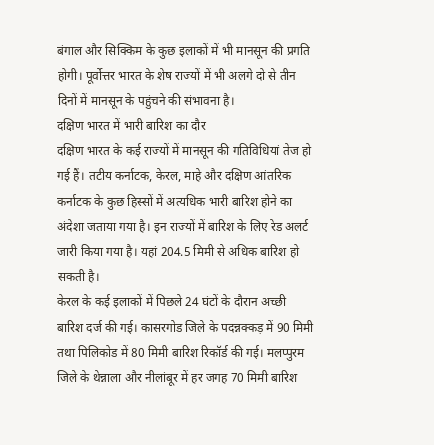बंगाल और सिक्किम के कुछ इलाकों में भी मानसून की प्रगति होगी। पूर्वोत्तर भारत के शेष राज्यों में भी अलगे दो से तीन दिनों में मानसून के पहुंचने की संभावना है।
दक्षिण भारत में भारी बारिश का दौर
दक्षिण भारत के कई राज्यों में मानसून की गतिविधियां तेज हो गई हैं। तटीय कर्नाटक, केरल, माहे और दक्षिण आंतरिक कर्नाटक के कुछ हिस्सों में अत्यधिक भारी बारिश होने का अंदेशा जताया गया है। इन राज्यों में बारिश के लिए रेड अलर्ट जारी किया गया है। यहां 204.5 मिमी से अधिक बारिश हो सकती है।
केरल के कई इलाकों में पिछले 24 घंटों के दौरान अच्छी बारिश दर्ज की गई। कासरगोड जिले के पदन्नक्कड़ में 90 मिमी तथा पिलिकोड में 80 मिमी बारिश रिकॉर्ड की गई। मलप्पुरम जिले के थेन्नाला और नीलांबूर में हर जगह 70 मिमी बारिश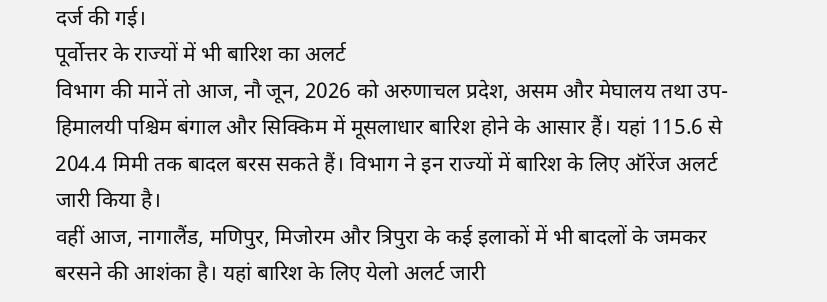दर्ज की गई।
पूर्वोत्तर के राज्यों में भी बारिश का अलर्ट
विभाग की मानें तो आज, नौ जून, 2026 को अरुणाचल प्रदेश, असम और मेघालय तथा उप-हिमालयी पश्चिम बंगाल और सिक्किम में मूसलाधार बारिश होने के आसार हैं। यहां 115.6 से 204.4 मिमी तक बादल बरस सकते हैं। विभाग ने इन राज्यों में बारिश के लिए ऑरेंज अलर्ट जारी किया है।
वहीं आज, नागालैंड, मणिपुर, मिजोरम और त्रिपुरा के कई इलाकों में भी बादलों के जमकर बरसने की आशंका है। यहां बारिश के लिए येलो अलर्ट जारी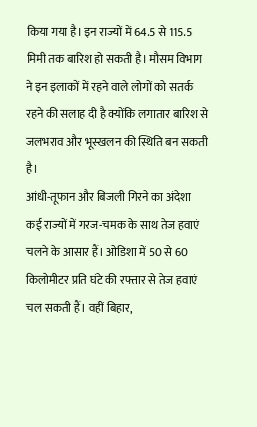किया गया है। इन राज्यों में 64.5 से 115.5 मिमी तक बारिश हो सकती है। मौसम विभाग ने इन इलाकों में रहने वाले लोगों को सतर्क रहने की सलाह दी है क्योंकि लगातार बारिश से जलभराव और भूस्खलन की स्थिति बन सकती है।
आंधी-तूफान और बिजली गिरने का अंदेशा
कई राज्यों में गरज-चमक के साथ तेज हवाएं चलने के आसार हैं। ओडिशा में 50 से 60 किलोमीटर प्रति घंटे की रफ्तार से तेज हवाएं चल सकती हैं। वहीं बिहार,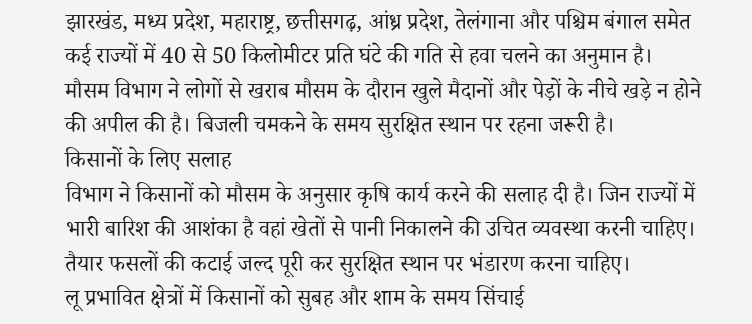झारखंड, मध्य प्रदेश, महाराष्ट्र, छत्तीसगढ़, आंध्र प्रदेश, तेलंगाना और पश्चिम बंगाल समेत कई राज्यों में 40 से 50 किलोमीटर प्रति घंटे की गति से हवा चलने का अनुमान है।
मौसम विभाग ने लोगों से खराब मौसम के दौरान खुले मैदानों और पेड़ों के नीचे खड़े न होने की अपील की है। बिजली चमकने के समय सुरक्षित स्थान पर रहना जरूरी है।
किसानों के लिए सलाह
विभाग ने किसानों को मौसम के अनुसार कृषि कार्य करने की सलाह दी है। जिन राज्यों में भारी बारिश की आशंका है वहां खेतों से पानी निकालने की उचित व्यवस्था करनी चाहिए। तैयार फसलों की कटाई जल्द पूरी कर सुरक्षित स्थान पर भंडारण करना चाहिए।
लू प्रभावित क्षेत्रों में किसानों को सुबह और शाम के समय सिंचाई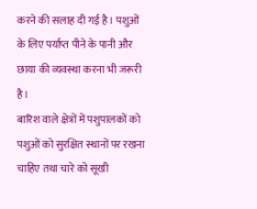करने की सलाह दी गई है। पशुओं के लिए पर्याप्त पीने के पानी और छाया की व्यवस्था करना भी जरूरी है।
बारिश वाले क्षेत्रों में पशुपालकों को पशुओं को सुरक्षित स्थानों पर रखना चाहिए तथा चारे को सूखी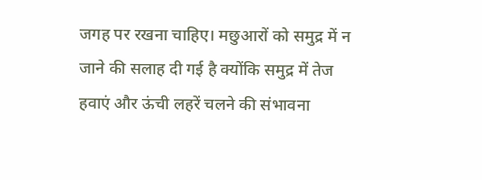जगह पर रखना चाहिए। मछुआरों को समुद्र में न जाने की सलाह दी गई है क्योंकि समुद्र में तेज हवाएं और ऊंची लहरें चलने की संभावना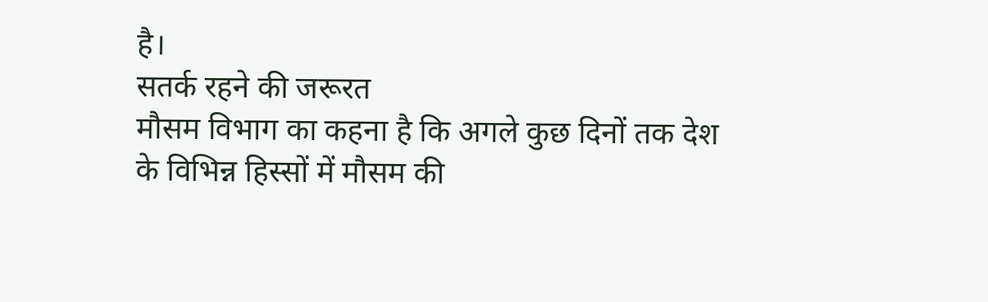है।
सतर्क रहने की जरूरत
मौसम विभाग का कहना है कि अगले कुछ दिनों तक देश के विभिन्न हिस्सों में मौसम की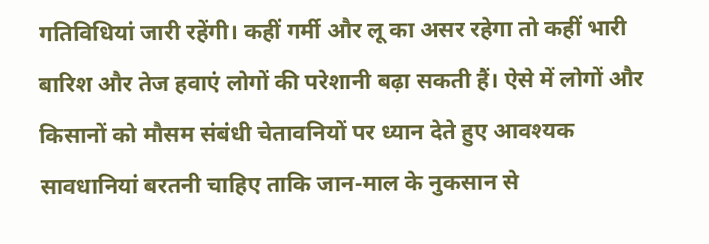गतिविधियां जारी रहेंगी। कहीं गर्मी और लू का असर रहेगा तो कहीं भारी बारिश और तेज हवाएं लोगों की परेशानी बढ़ा सकती हैं। ऐसे में लोगों और किसानों को मौसम संबंधी चेतावनियों पर ध्यान देते हुए आवश्यक सावधानियां बरतनी चाहिए ताकि जान-माल के नुकसान से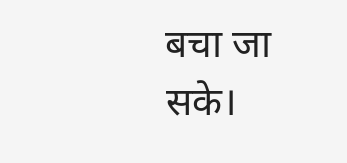बचा जा सके।